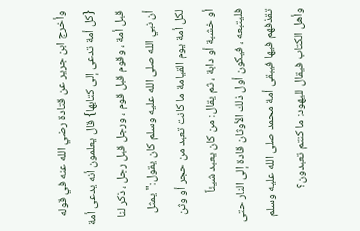وأخرج ابن جرير عن قتادة رضي الله عنه في قوله {كل أمة تدعى إلى كتابها} قال يعلمون أنه يدعى أمة قبل أمة ، وقوم قبل قوم ، ورجل قبل رجل ، ذكر لنا أن نبي الله صلى الله عليه وسلم كان يقول:"يمثل لكل أمة يوم القيامة ما كانت تعبد من حجر أو وثن أو خشبة أو دابة ، ثم يقال: من كان يعبد شيئاً فليتبعه ، فيكون أول ذلك الأوثان قادة إلى النار حتى تقذفهم فيها فيبقى أمة محمد صلى الله عليه وسلم وأهل الكتاب فيقال لليهود: ما كنتم تعبدون؟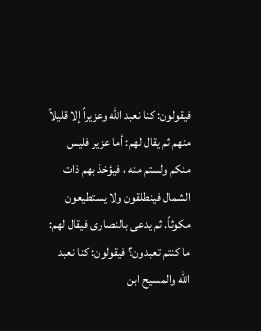فيقولون: كنا نعبد الله وعزيراً إلا قليلاً منهم ثم يقال لهم: أما عزير فليس منكم ولستم منه ، فيؤخذ بهم ذات الشمال فينطلقون ولا يستطيعون مكوثاً. ثم يدعى بالنصارى فيقال لهم: ما كنتم تعبدون؟ فيقولون: كنا نعبد الله والمسيح ابن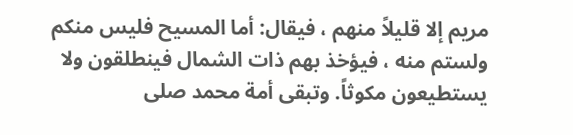مريم إلا قليلاً منهم ، فيقال: أما المسيح فليس منكم ولستم منه ، فيؤخذ بهم ذات الشمال فينطلقون ولا يستطيعون مكوثاً. وتبقى أمة محمد صلى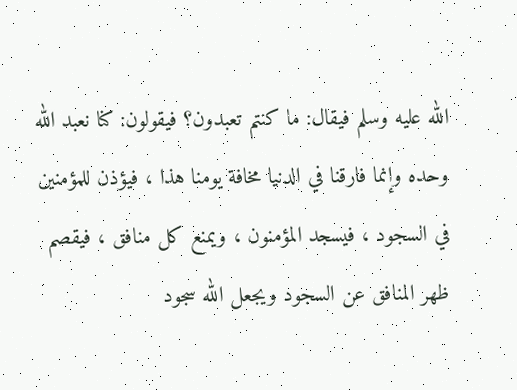الله عليه وسلم فيقال: ما كنتم تعبدون؟ فيقولون: كنا نعبد الله وحده وإنما فارقنا في الدنيا مخافة يومنا هذا ، فيؤذن للمؤمنين في السجود ، فيسجد المؤمنون ، ويمنع كل منافق ، فيقصم ظهر المنافق عن السجود ويجعل الله سجود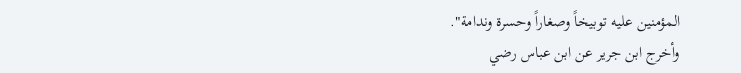المؤمنين عليه توبيخاً وصغاراً وحسرة وندامة".
وأخرج ابن جرير عن ابن عباس رضي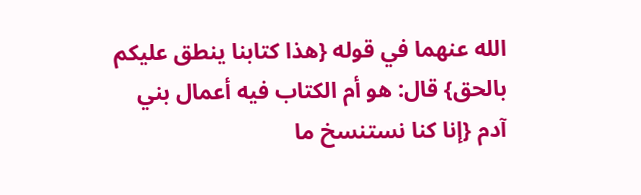الله عنهما في قوله {هذا كتابنا ينطق عليكم بالحق} قال: هو أم الكتاب فيه أعمال بني آدم {إنا كنا نستنسخ ما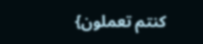كنتم تعملون}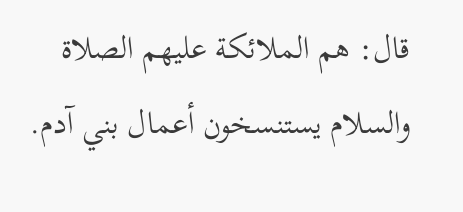قال: هم الملائكة عليهم الصلاة والسلام يستنسخون أعمال بني آدم.